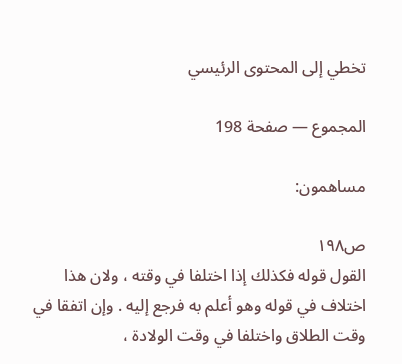تخطي إلى المحتوى الرئيسي

المجموع — صفحة 198

مساهمون:

ص١٩٨
القول قوله فكذلك إذا اختلفا في وقته ، ولان هذا اختلاف في قوله وهو أعلم به فرجع إليه . وإن اتفقا في وقت الطلاق واختلفا في وقت الولادة ،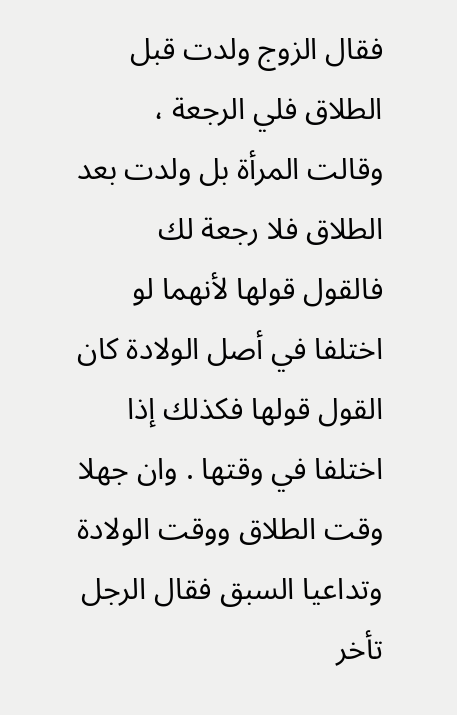فقال الزوج ولدت قبل الطلاق فلي الرجعة ، وقالت المرأة بل ولدت بعد الطلاق فلا رجعة لك فالقول قولها لأنهما لو اختلفا في أصل الولادة كان القول قولها فكذلك إذا اختلفا في وقتها . وان جهلا وقت الطلاق ووقت الولادة وتداعيا السبق فقال الرجل تأخر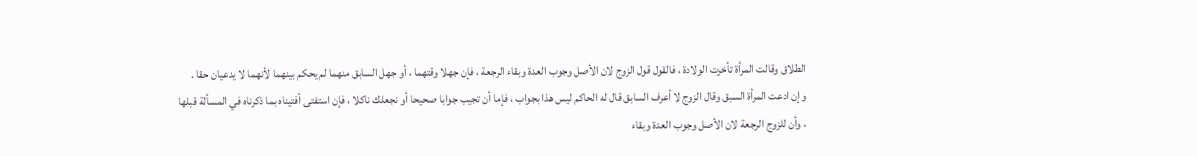الطلاق وقالت المرأة تأخرت الولادة ، فالقول قول الزوج لان الأصل وجوب العدة وبقاء الرجعة ، فإن جهلا وقتهما ، أو جهل السابق منهما لم يحكم بينهما لأنهما لا يدعيان حقا . وإن ادعت المرأة السبق وقال الزوج لا أعرف السابق قال له الحاكم ليس هذا بجواب ، فإما أن تجيب جوابا صحيحا أو نجعلك ناكلا ، فإن استفتى أفتيناه بما ذكرناه في المسألة قبلها ، وأن للزوج الرجعة لان الأصل وجوب العدة وبقاء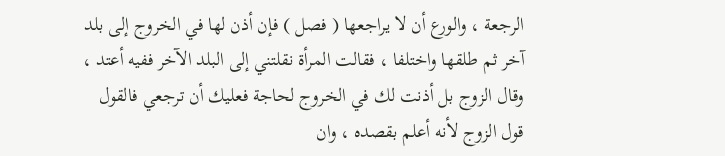الرجعة ، والورع أن لا يراجعها ( فصل ) فإن أذن لها في الخروج إلى بلد آخر ثم طلقها واختلفا ، فقالت المرأة نقلتني إلى البلد الآخر ففيه أعتد ، وقال الزوج بل أذنت لك في الخروج لحاجة فعليك أن ترجعي فالقول قول الزوج لأنه أعلم بقصده ، وان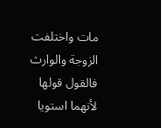مات واختلفت الزوجة والوارث فالقول قولها لأنهما استويا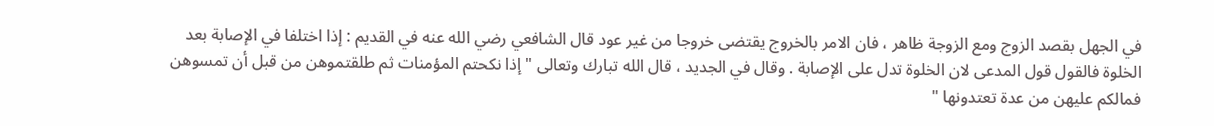في الجهل بقصد الزوج ومع الزوجة ظاهر ، فان الامر بالخروج يقتضى خروجا من غير عود قال الشافعي رضي الله عنه في القديم : إذا اختلفا في الإصابة بعد الخلوة فالقول قول المدعى لان الخلوة تدل على الإصابة . وقال في الجديد ، قال الله تبارك وتعالى " إذا نكحتم المؤمنات ثم طلقتموهن من قبل أن تمسوهن فمالكم عليهن من عدة تعتدونها "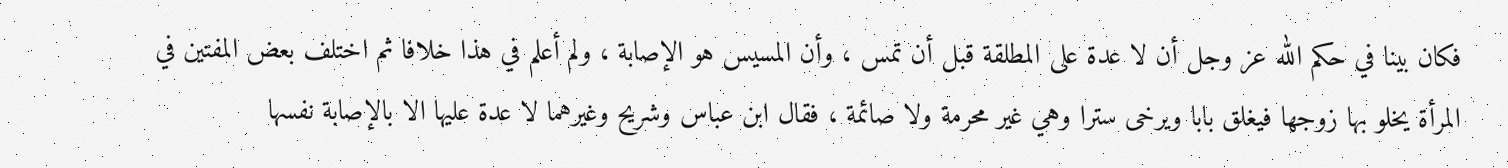فكان بينا في حكم الله عز وجل أن لا عدة على المطلقة قبل أن تمس ، وأن المسيس هو الإصابة ، ولم أعلم في هذا خلافا ثم اختلف بعض المفتين في المرأة يخلو بها زوجها فيغلق بابا ويرخى سترا وهي غير محرمة ولا صائمة ، فقال ابن عباس وشريح وغيرهما لا عدة عليها الا بالإصابة نفسها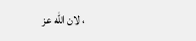، لان الله عز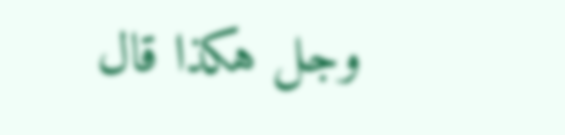وجل هكذا قال